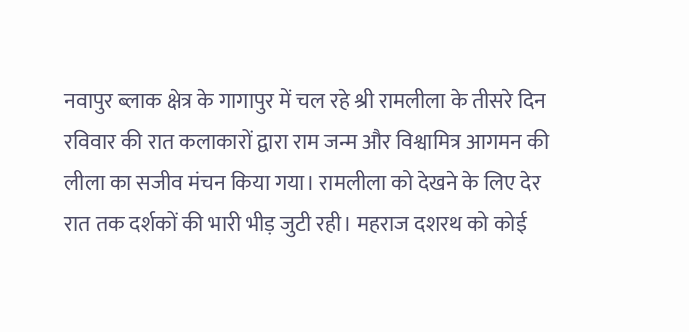नवापुर ब्लाक क्षेत्र के गागापुर में चल रहे श्री रामलीला के तीसरे दिन रविवार की रात कलाकारों द्वारा राम जन्म और विश्वामित्र आगमन की लीला का सजीव मंचन किया गया। रामलीला को देखने के लिए देर रात तक दर्शकों की भारी भीड़ जुटी रही। महराज दशरथ को कोई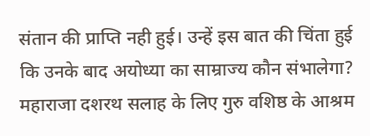संतान की प्राप्ति नही हुई। उन्हें इस बात की चिंता हुई कि उनके बाद अयोध्या का साम्राज्य कौन संभालेगा? महाराजा दशरथ सलाह के लिए गुरु वशिष्ठ के आश्रम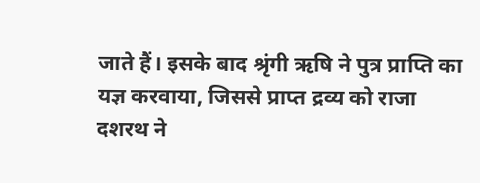जाते हैं। इसके बाद श्रृंगी ऋषि ने पुत्र प्राप्ति का यज्ञ करवाया, जिससे प्राप्त द्रव्य को राजा दशरथ ने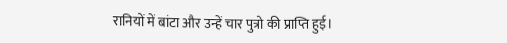रानियों में बांटा और उन्हें चार पुत्रो की प्राप्ति हुई।